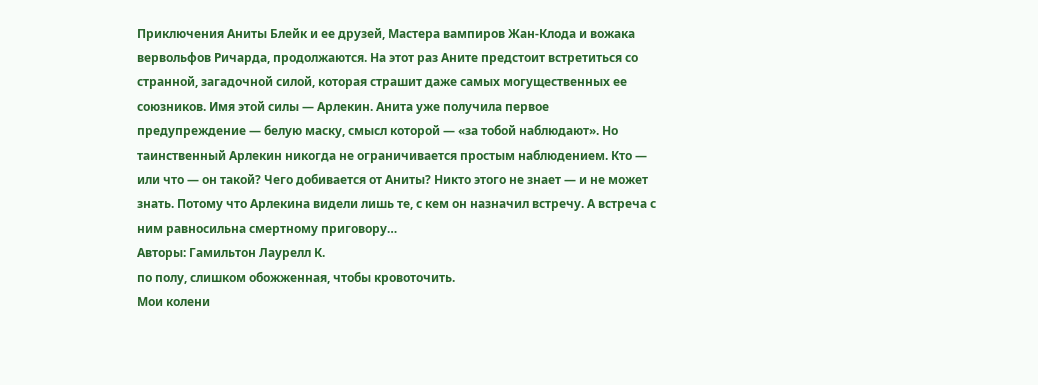Приключения Аниты Блейк и ее друзей, Мастера вампиров Жан-Клода и вожака вервольфов Ричарда, продолжаются. На этот раз Аните предстоит встретиться со странной, загадочной силой, которая страшит даже самых могущественных ее союзников. Имя этой силы — Арлекин. Анита уже получила первое предупреждение — белую маску, смысл которой — «за тобой наблюдают». Но таинственный Арлекин никогда не ограничивается простым наблюдением. Кто — или что — он такой? Чего добивается от Аниты? Никто этого не знает — и не может знать. Потому что Арлекина видели лишь те, с кем он назначил встречу. А встреча с ним равносильна смертному приговору…
Авторы: Гамильтон Лаурелл К.
по полу, слишком обожженная, чтобы кровоточить.
Мои колени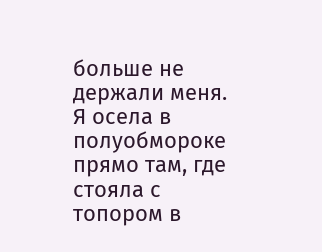больше не держали меня. Я осела в полуобмороке прямо там, где стояла с топором в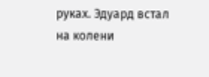руках. Эдуард встал на колени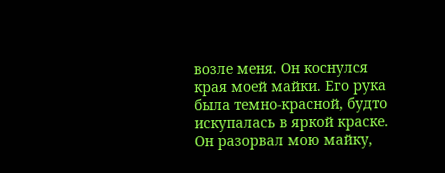возле меня. Он коснулся края моей майки. Его рука была темно-красной, будто искупалась в яркой краске. Он разорвал мою майку,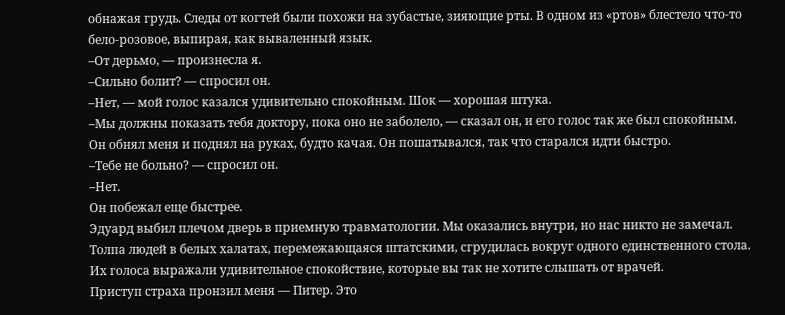обнажая грудь. Следы от когтей были похожи на зубастые, зияющие рты. В одном из «ртов» блестело что-то бело-розовое, выпирая, как вываленный язык.
–От дерьмо, — произнесла я.
–Сильно болит? — спросил он.
–Нет, — мой голос казался удивительно спокойным. Шок — хорошая штука.
–Мы должны показать тебя доктору, пока оно не заболело, — сказал он, и его голос так же был спокойным. Он обнял меня и поднял на руках, будто качая. Он пошатывался, так что старался идти быстро.
–Тебе не больно? — спросил он.
–Нет.
Он побежал еще быстрее.
Эдуард выбил плечом дверь в приемную травматологии. Мы оказались внутри, но нас никто не замечал. Толпа людей в белых халатах, перемежающаяся штатскими, сгрудилась вокруг одного единственного стола. Их голоса выражали удивительное спокойствие, которые вы так не хотите слышать от врачей.
Приступ страха пронзил меня — Питер. Это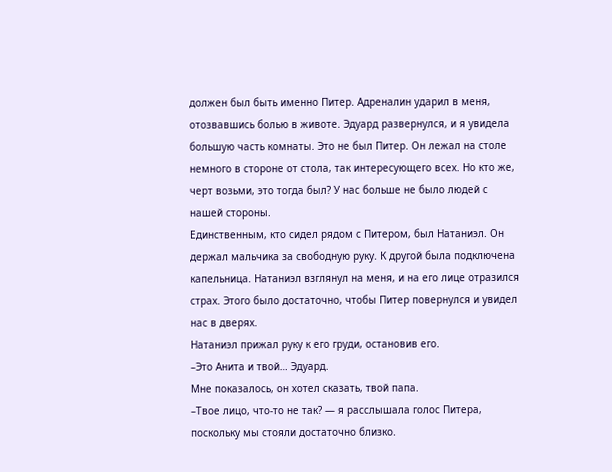должен был быть именно Питер. Адреналин ударил в меня, отозвавшись болью в животе. Эдуард развернулся, и я увидела большую часть комнаты. Это не был Питер. Он лежал на столе немного в стороне от стола, так интересующего всех. Но кто же, черт возьми, это тогда был? У нас больше не было людей с нашей стороны.
Единственным, кто сидел рядом с Питером, был Натаниэл. Он держал мальчика за свободную руку. К другой была подключена капельница. Натаниэл взглянул на меня, и на его лице отразился страх. Этого было достаточно, чтобы Питер повернулся и увидел нас в дверях.
Натаниэл прижал руку к его груди, остановив его.
–Это Анита и твой… Эдуард.
Мне показалось, он хотел сказать, твой папа.
–Твое лицо, что-то не так? — я расслышала голос Питера, поскольку мы стояли достаточно близко.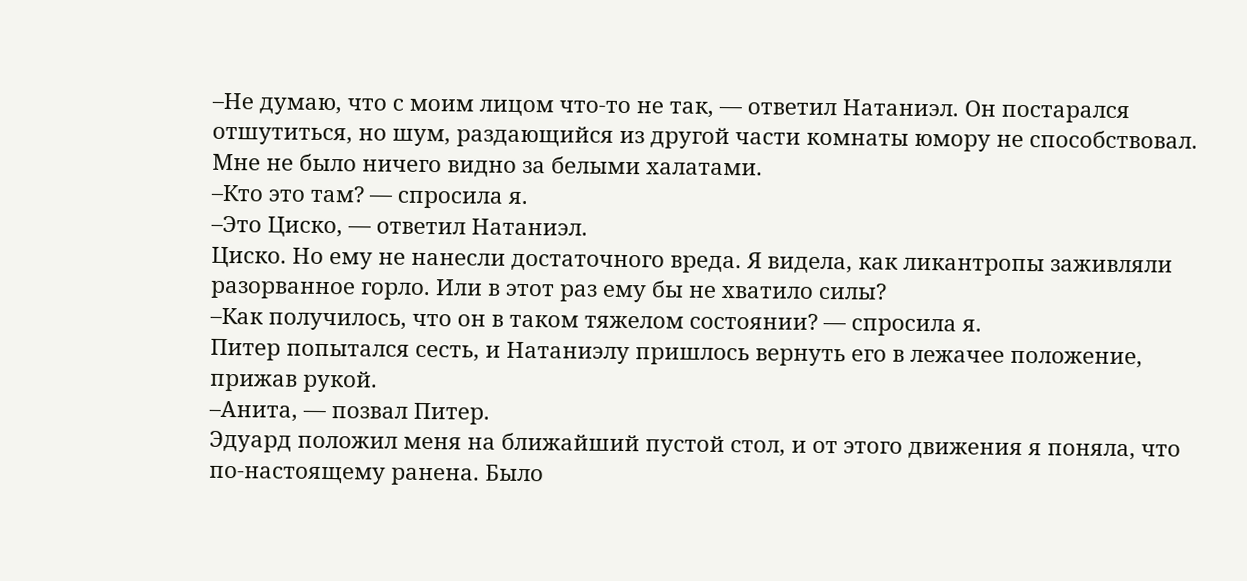–Не думаю, что с моим лицом что-то не так, — ответил Натаниэл. Он постарался отшутиться, но шум, раздающийся из другой части комнаты юмору не способствовал.
Мне не было ничего видно за белыми халатами.
–Кто это там? — спросила я.
–Это Циско, — ответил Натаниэл.
Циско. Но ему не нанесли достаточного вреда. Я видела, как ликантропы заживляли разорванное горло. Или в этот раз ему бы не хватило силы?
–Как получилось, что он в таком тяжелом состоянии? — спросила я.
Питер попытался сесть, и Натаниэлу пришлось вернуть его в лежачее положение, прижав рукой.
–Анита, — позвал Питер.
Эдуард положил меня на ближайший пустой стол, и от этого движения я поняла, что по-настоящему ранена. Было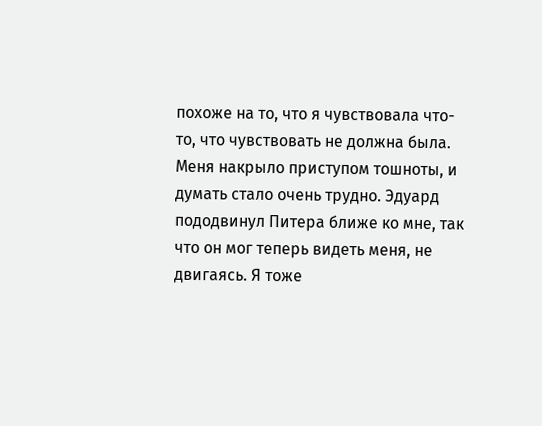похоже на то, что я чувствовала что-то, что чувствовать не должна была. Меня накрыло приступом тошноты, и думать стало очень трудно. Эдуард пододвинул Питера ближе ко мне, так что он мог теперь видеть меня, не двигаясь. Я тоже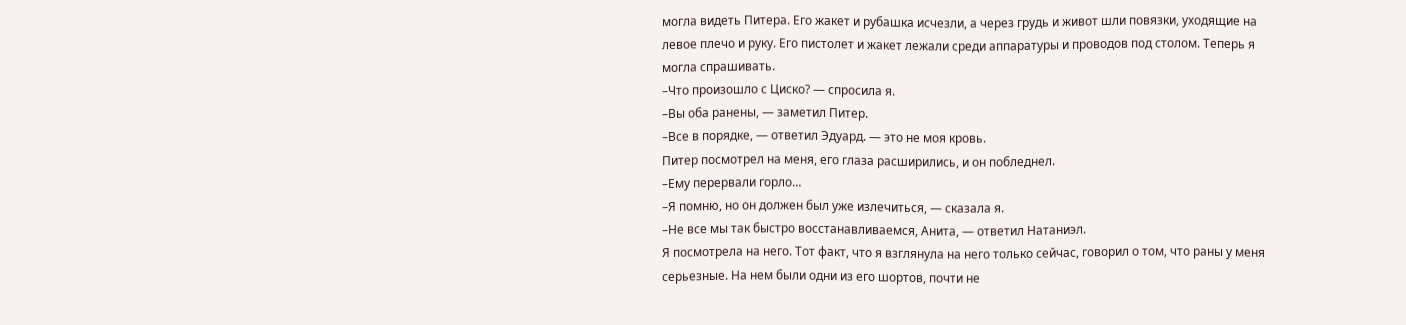могла видеть Питера. Его жакет и рубашка исчезли, а через грудь и живот шли повязки, уходящие на левое плечо и руку. Его пистолет и жакет лежали среди аппаратуры и проводов под столом. Теперь я могла спрашивать.
–Что произошло с Циско? — спросила я.
–Вы оба ранены, — заметил Питер.
–Все в порядке, — ответил Эдуард. — это не моя кровь.
Питер посмотрел на меня, его глаза расширились, и он побледнел.
–Ему перервали горло…
–Я помню, но он должен был уже излечиться, — сказала я.
–Не все мы так быстро восстанавливаемся, Анита, — ответил Натаниэл.
Я посмотрела на него. Тот факт, что я взглянула на него только сейчас, говорил о том, что раны у меня серьезные. На нем были одни из его шортов, почти не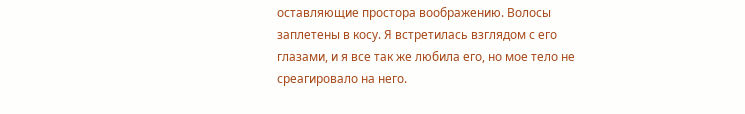оставляющие простора воображению. Волосы заплетены в косу. Я встретилась взглядом с его глазами, и я все так же любила его, но мое тело не среагировало на него.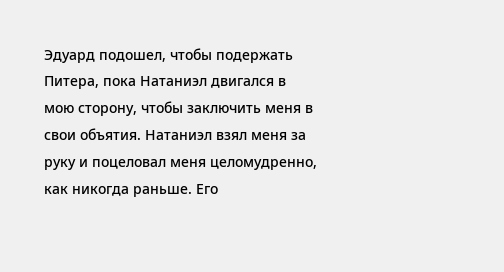Эдуард подошел, чтобы подержать Питера, пока Натаниэл двигался в мою сторону, чтобы заключить меня в свои объятия. Натаниэл взял меня за руку и поцеловал меня целомудренно, как никогда раньше. Его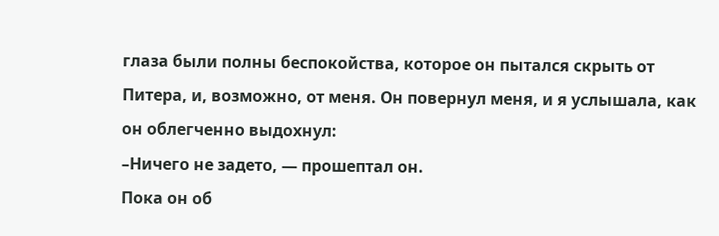глаза были полны беспокойства, которое он пытался скрыть от Питера, и, возможно, от меня. Он повернул меня, и я услышала, как он облегченно выдохнул:
–Ничего не задето, — прошептал он.
Пока он об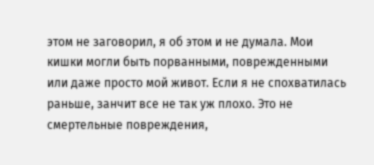этом не заговорил, я об этом и не думала. Мои кишки могли быть порванными, поврежденными или даже просто мой живот. Если я не спохватилась раньше, занчит все не так уж плохо. Это не смертельные повреждения,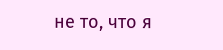не то, что я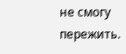не смогу пережить.